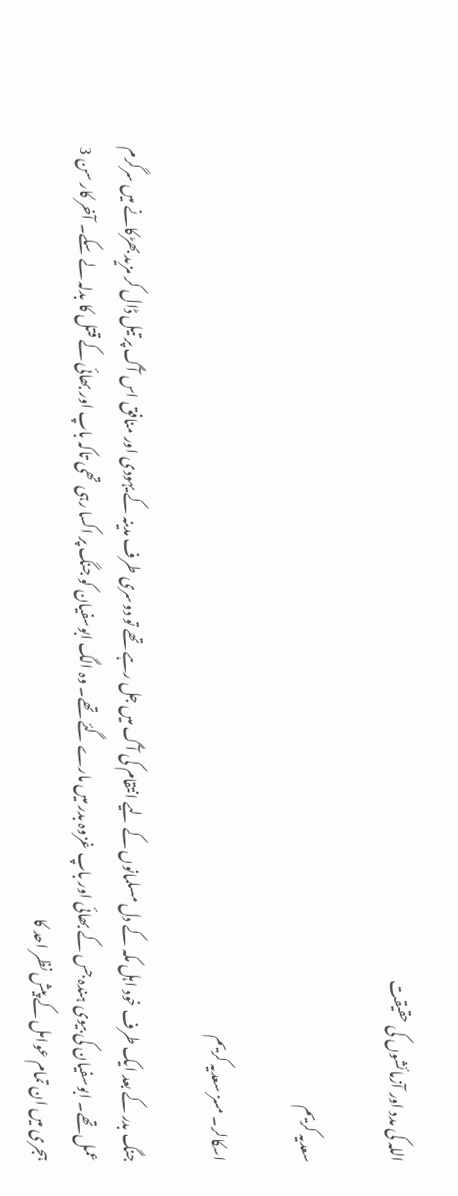اللہ کی مدد اور آزمائشوں کی حقیقت

سعدیہ کریم

اسکالر۔ مسز سعدیہ کریم

جنگ بدر کے بعد ایک طرف خود اہل مکہ کے دل مسلمانوں کے لیے انتقام کی آگ میں جل رہے تھے تو دوسری طرف مدینہ کے یہودی اور منافق اس آگ پر تیل ڈال کر مزید بھڑکانے میں سرگرم عمل تھے۔ ابوسفیان کی بیوی ہندہ جس کے بھائی اور باپ غزوہ بدر میں مارے گئے تھے۔ وہ الگ ابوسفیان کو جنگ پر اکسا رہی تھی تاکہ باپ اور بھائی کے قتل کا بدلہ لے سکے۔ آخر کار سن 3 ہجری میں ان تمام عوامل کے پیش نظر احد کا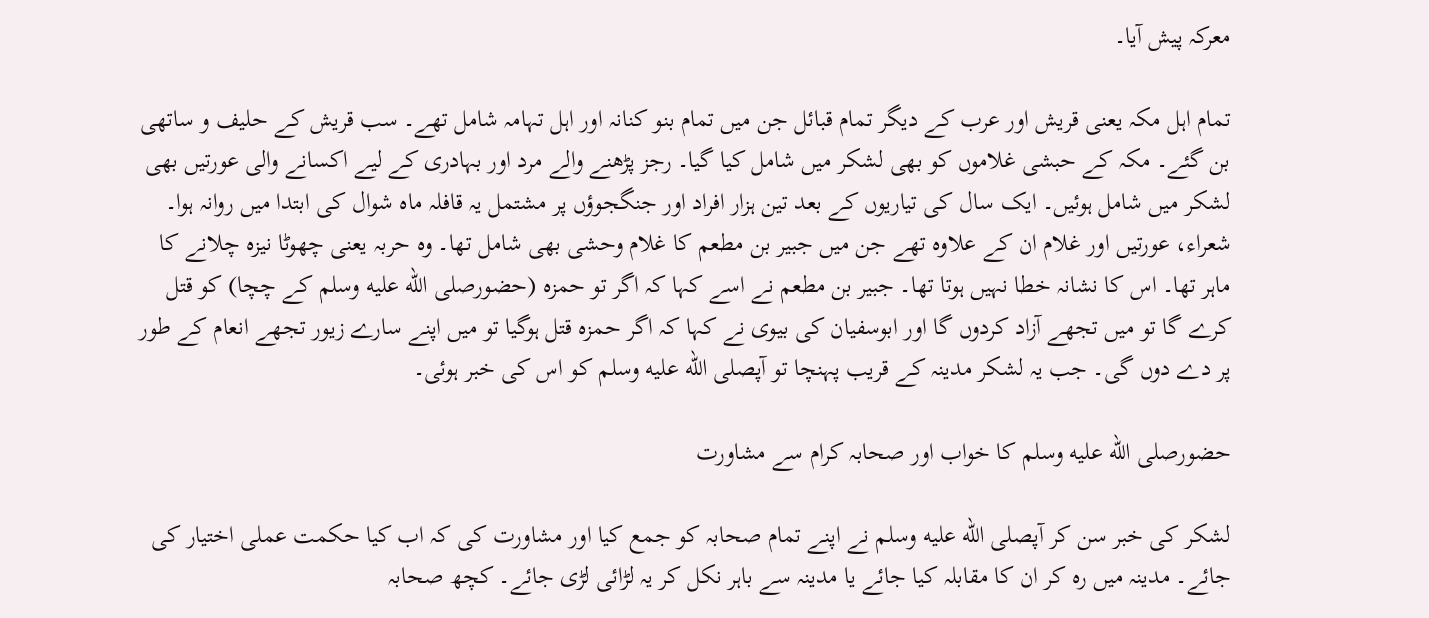معرکہ پیش آیا۔

تمام اہل مکہ یعنی قریش اور عرب کے دیگر تمام قبائل جن میں تمام بنو کنانہ اور اہل تہامہ شامل تھے۔ سب قریش کے حلیف و ساتھی بن گئے۔ مکہ کے حبشی غلاموں کو بھی لشکر میں شامل کیا گیا۔ رجز پڑھنے والے مرد اور بہادری کے لیے اکسانے والی عورتیں بھی لشکر میں شامل ہوئیں۔ ایک سال کی تیاریوں کے بعد تین ہزار افراد اور جنگجوؤں پر مشتمل یہ قافلہ ماہ شوال کی ابتدا میں روانہ ہوا۔ شعراء، عورتیں اور غلام ان کے علاوہ تھے جن میں جبیر بن مطعم کا غلام وحشی بھی شامل تھا۔ وہ حربہ یعنی چھوٹا نیزہ چلانے کا ماہر تھا۔ اس کا نشانہ خطا نہیں ہوتا تھا۔ جبیر بن مطعم نے اسے کہا کہ اگر تو حمزہ (حضورصلى الله عليه وسلم کے چچا) کو قتل کرے گا تو میں تجھے آزاد کردوں گا اور ابوسفیان کی بیوی نے کہا کہ اگر حمزہ قتل ہوگیا تو میں اپنے سارے زیور تجھے انعام کے طور پر دے دوں گی۔ جب یہ لشکر مدینہ کے قریب پہنچا تو آپصلى الله عليه وسلم کو اس کی خبر ہوئی۔

حضورصلى الله عليه وسلم کا خواب اور صحابہ کرام سے مشاورت

لشکر کی خبر سن کر آپصلى الله عليه وسلم نے اپنے تمام صحابہ کو جمع کیا اور مشاورت کی کہ اب کیا حکمت عملی اختیار کی جائے۔ مدینہ میں رہ کر ان کا مقابلہ کیا جائے یا مدینہ سے باہر نکل کر یہ لڑائی لڑی جائے۔ کچھ صحابہ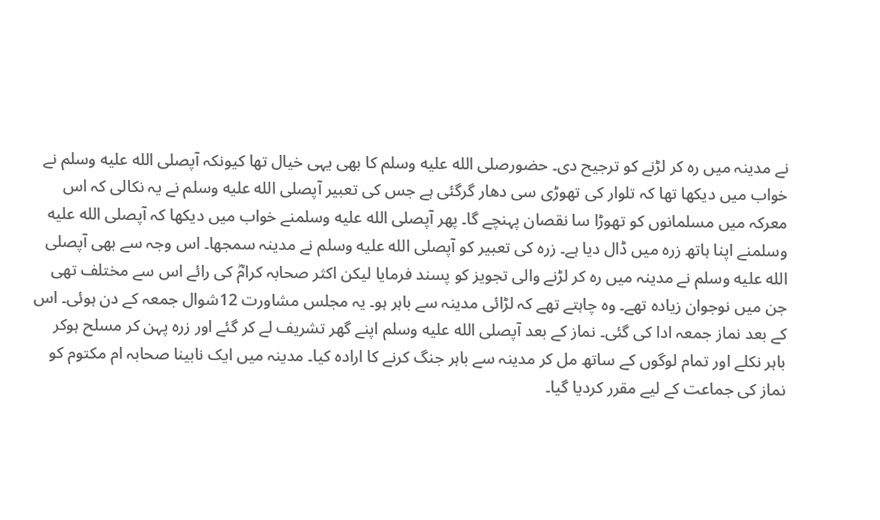نے مدینہ میں رہ کر لڑنے کو ترجیح دی۔ حضورصلى الله عليه وسلم کا بھی یہی خیال تھا کیونکہ آپصلى الله عليه وسلم نے خواب میں دیکھا تھا کہ تلوار کی تھوڑی سی دھار گرگئی ہے جس کی تعبیر آپصلى الله عليه وسلم نے یہ نکالی کہ اس معرکہ میں مسلمانوں کو تھوڑا سا نقصان پہنچے گا۔ پھر آپصلى الله عليه وسلمنے خواب میں دیکھا کہ آپصلى الله عليه وسلمنے اپنا ہاتھ زرہ میں ڈال دیا ہے۔ زرہ کی تعبیر کو آپصلى الله عليه وسلم نے مدینہ سمجھا۔ اس وجہ سے بھی آپصلى الله عليه وسلم نے مدینہ میں رہ کر لڑنے والی تجویز کو پسند فرمایا لیکن اکثر صحابہ کرامؓ کی رائے اس سے مختلف تھی جن میں نوجوان زیادہ تھے۔ وہ چاہتے تھے کہ لڑائی مدینہ سے باہر ہو۔ یہ مجلس مشاورت 12شوال جمعہ کے دن ہوئی۔ اس کے بعد نماز جمعہ ادا کی گئی۔ نماز کے بعد آپصلى الله عليه وسلم اپنے گھر تشریف لے کر گئے اور زرہ پہن کر مسلح ہوکر باہر نکلے اور تمام لوگوں کے ساتھ مل کر مدینہ سے باہر جنگ کرنے کا ارادہ کیا۔ مدینہ میں ایک نابینا صحابہ ام مکتوم کو نماز کی جماعت کے لیے مقرر کردیا گیا۔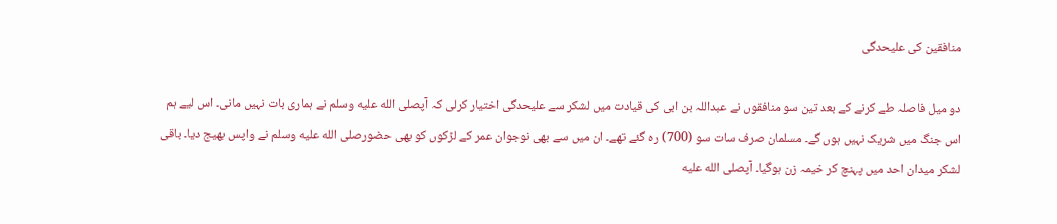منافقین کی علیحدگی

دو میل فاصلہ طے کرنے کے بعد تین سو منافقوں نے عبداللہ بن ابی کی قیادت میں لشکر سے علیحدگی اختیار کرلی کہ آپصلى الله عليه وسلم نے ہماری بات نہیں مانی۔ اس لیے ہم اس جنگ میں شریک نہیں ہوں گے۔ مسلمان صرف سات سو (700) رہ گئے تھے۔ ان میں سے بھی نوجوان عمر کے لڑکوں کو بھی حضورصلى الله عليه وسلم نے واپس بھیج دیا۔ باقی لشکر میدان احد میں پہنچ کر خیمہ زن ہوگیا۔ آپصلى الله عليه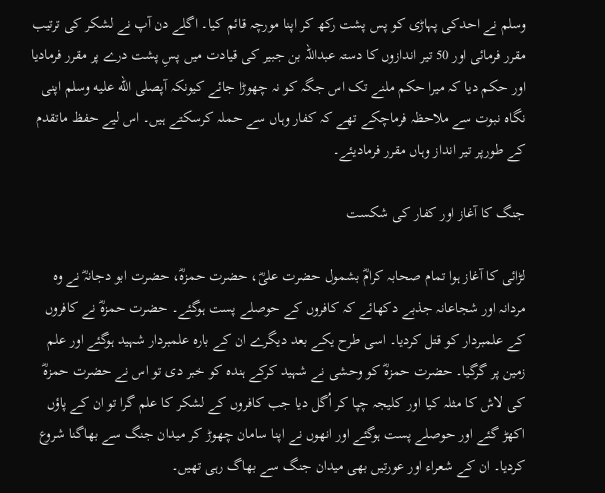وسلم نے احدکی پہاڑی کو پس پشت رکھ کر اپنا مورچہ قائم کیا۔ اگلے دن آپ نے لشکر کی ترتیب مقرر فرمائی اور 50 تیر اندازوں کا دستہ عبداللہ بن جبیر کی قیادت میں پسِ پشت درے پر مقرر فرمادیا اور حکم دیا کہ میرا حکم ملنے تک اس جگہ کو نہ چھوڑا جائے کیونکہ آپصلى الله عليه وسلم اپنی نگاہ نبوت سے ملاحظہ فرماچکے تھے کہ کفار وہاں سے حملہ کرسکتے ہیں۔ اس لیے حفظ ماتقدم کے طورپر تیر انداز وہاں مقرر فرمادیئے۔

جنگ کا آغاز اور کفار کی شکست

لڑائی کا آغاز ہوا تمام صحابہ کرامؓ بشمول حضرت علیؓ، حضرت حمزہؓ، حضرت ابو دجانہؓ نے وہ مردانہ اور شجاعانہ جذبے دکھائے کہ کافروں کے حوصلے پست ہوگئے۔ حضرت حمزہؓ نے کافروں کے علمبردار کو قتل کردیا۔ اسی طرح یکے بعد دیگرے ان کے بارہ علمبردار شہید ہوگئے اور علم زمین پر گرگیا۔ حضرت حمزہؓ کو وحشی نے شہید کرکے ہندہ کو خبر دی تو اس نے حضرت حمزہؓ کی لاش کا مثلہ کیا اور کلیجہ چپا کر اُگل دیا جب کافروں کے لشکر کا علم گرا تو ان کے پاؤں اکھڑ گئے اور حوصلے پست ہوگئے اور انھوں نے اپنا سامان چھوڑ کر میدان جنگ سے بھاگنا شروع کردیا۔ ان کے شعراء اور عورتیں بھی میدان جنگ سے بھاگ رہی تھیں۔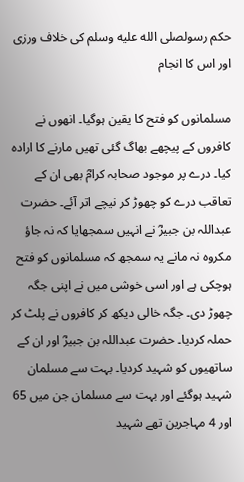حکم رسولصلى الله عليه وسلم کی خلاف ورزی اور اس کا انجام

مسلمانوں کو فتح کا یقین ہوگیا۔ انھوں نے کافروں کے پیچھے بھاگ گئی تھیں مارنے کا ارادہ کیا۔ درے پر موجود صحابہ کرامؓ بھی ان کے تعاقب درے کو چھوڑ کر نیچے اتر آئے۔ حضرت عبداللہ بن جبیرؓ نے انہیں سمجھایا کہ نہ جاؤ مکروہ نہ مانے یہ سمجھ کہ مسلمانوں کو فتح ہوچکی ہے اور اسی خوشی میں نے اپنی جگہ چھوڑ دی۔ جگہ خالی دیکھ کر کافروں نے پلٹ کر حملہ کردیا۔ حضرت عبداللہ بن جبیرؓ اور ان کے ساتھیوں کو شہید کردیا۔ بہت سے مسلمان شہید ہوگئے اور بہت سے مسلمان جن میں 65 اور 4 مہاجرین تھے شہید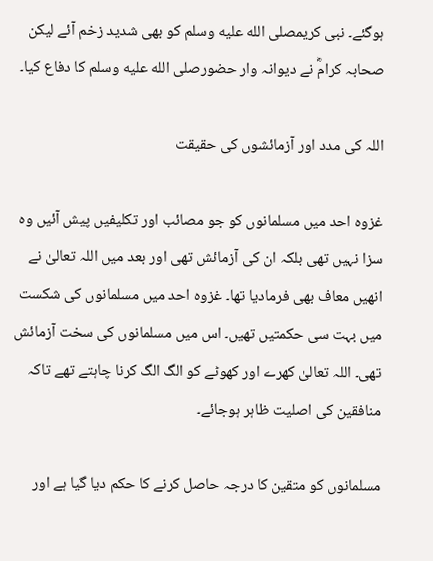ہوگئے۔ نبی کریمصلى الله عليه وسلم کو بھی شدید زخم آئے لیکن صحابہ کرامؓ نے دیوانہ وار حضورصلى الله عليه وسلم کا دفاع کیا۔

اللہ کی مدد اور آزمائشوں کی حقیقت

غزوہ احد میں مسلمانوں کو جو مصائب اور تکلیفیں پیش آئیں وہ سزا نہیں تھی بلکہ ان کی آزمائش تھی اور بعد میں اللہ تعالیٰ نے انھیں معاف بھی فرمادیا تھا۔ غزوہ احد میں مسلمانوں کی شکست میں بہت سی حکمتیں تھیں۔ اس میں مسلمانوں کی سخت آزمائش تھی۔ اللہ تعالیٰ کھرے اور کھوٹے کو الگ الگ کرنا چاہتے تھے تاکہ منافقین کی اصلیت ظاہر ہوجائے۔

مسلمانوں کو متقین کا درجہ حاصل کرنے کا حکم دیا گیا ہے اور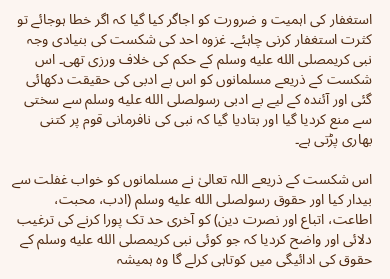استغفار کی اہمیت و ضرورت کو اجاگر کیا گیا کہ اگر خطا ہوجائے تو کثرت استغفار کرنی چاہئے۔ غزوہ احد کی شکست کی بنیادی وجہ نبی کریمصلى الله عليه وسلم کے حکم کی خلاف ورزی تھی۔ اس شکست کے ذریعے مسلمانوں کو اس بے ادبی کی حقیقت دکھائی گئی اور آئندہ کے لیے بے ادبی رسولصلى الله عليه وسلم سے سختی سے منع کردیا گیا اور بتادیا گیا کہ نبی کی نافرمانی قوم پر کتنی بھاری پڑتی ہے۔

اس شکست کے ذریعے اللہ تعالیٰ نے مسلمانوں کو خواب غفلت سے بیدار کیا اور حقوق رسولصلى الله عليه وسلم (ادب، محبت، اطاعت، اتباع اور نصرت دین) کو آخری حد تک پورا کرنے کی ترغیب دلائی اور واضح کردیا کہ جو کوئی نبی کریمصلى الله عليه وسلم کے حقوق کی ادائیگی میں کوتاہی کرلے گا وہ ہمیشہ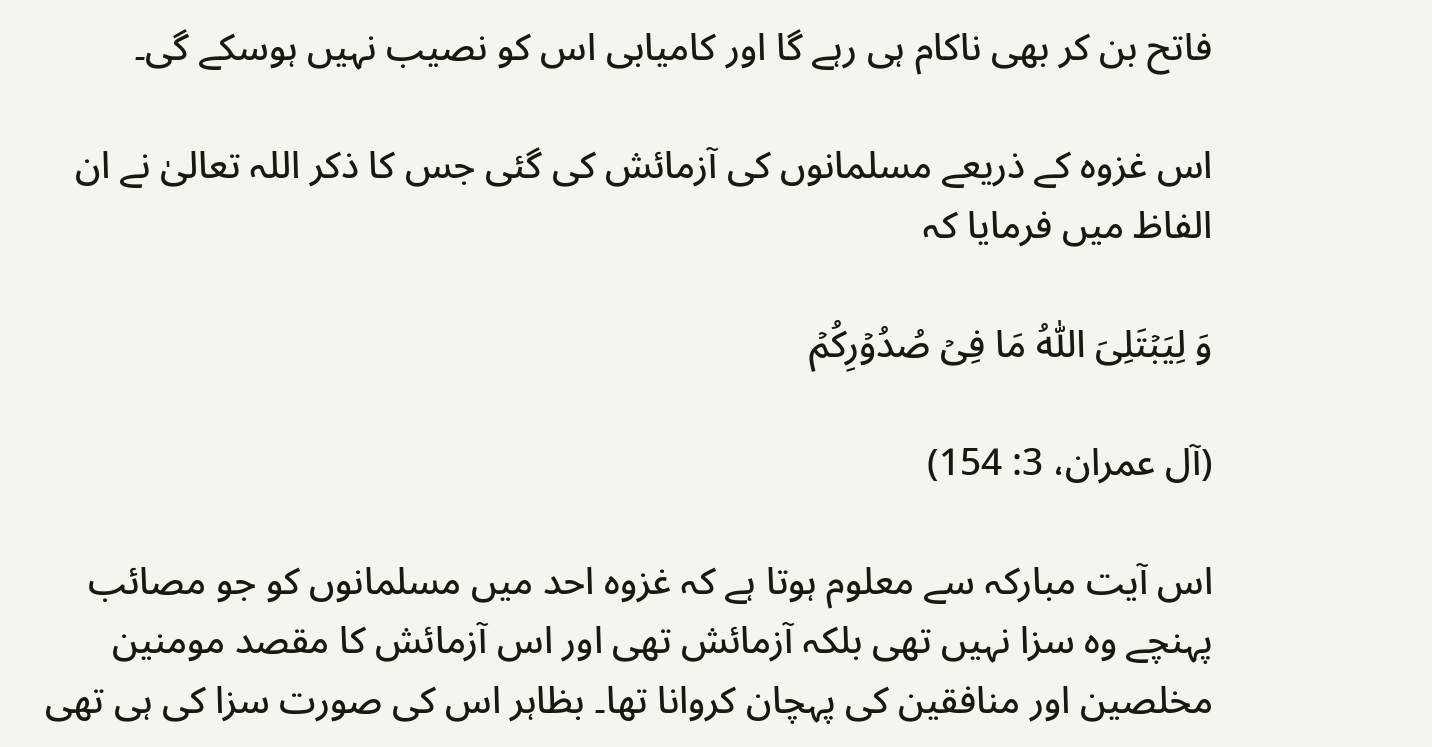فاتح بن کر بھی ناکام ہی رہے گا اور کامیابی اس کو نصیب نہیں ہوسکے گی۔

اس غزوہ کے ذریعے مسلمانوں کی آزمائش کی گئی جس کا ذکر اللہ تعالیٰ نے ان الفاظ میں فرمایا کہ

وَ لِیَبۡتَلِیَ اللّٰہُ مَا فِیۡ صُدُوۡرِکُمۡ

(آل عمران، 3: 154)

اس آیت مبارکہ سے معلوم ہوتا ہے کہ غزوہ احد میں مسلمانوں کو جو مصائب پہنچے وہ سزا نہیں تھی بلکہ آزمائش تھی اور اس آزمائش کا مقصد مومنین مخلصین اور منافقین کی پہچان کروانا تھا۔ بظاہر اس کی صورت سزا کی ہی تھی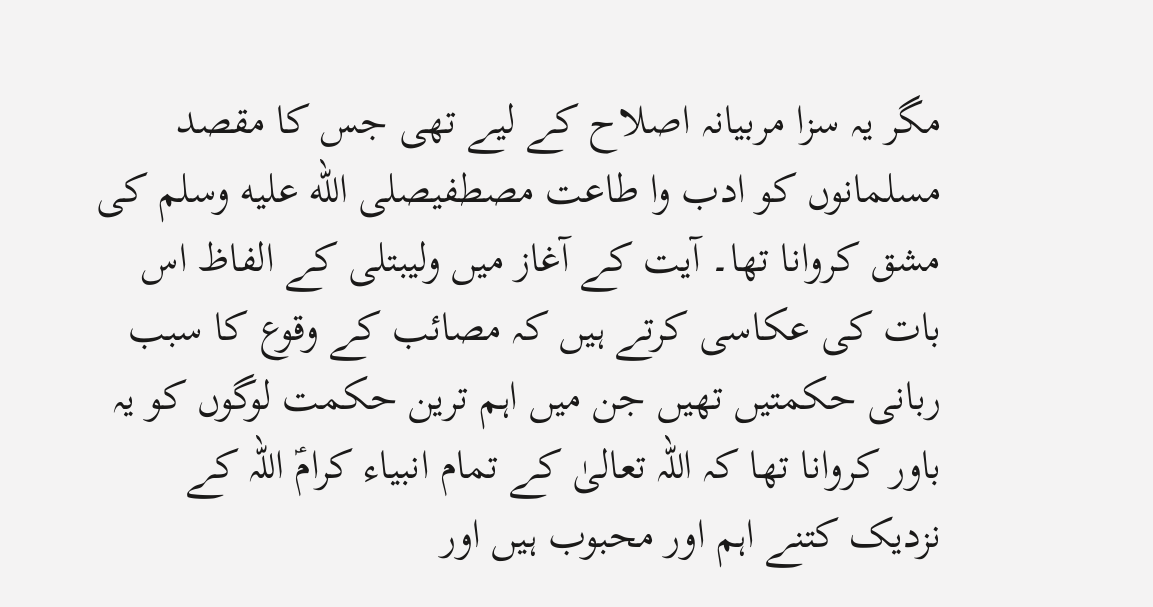مگر یہ سزا مربیانہ اصلاح کے لیے تھی جس کا مقصد مسلمانوں کو ادب وا طاعت مصطفیصلى الله عليه وسلم کی مشق کروانا تھا۔ آیت کے آغاز میں ولیبتلی کے الفاظ اس بات کی عکاسی کرتے ہیں کہ مصائب کے وقوع کا سبب ربانی حکمتیں تھیں جن میں اہم ترین حکمت لوگوں کو یہ باور کروانا تھا کہ اللہ تعالیٰ کے تمام انبیاء کرامؑ اللہ کے نزدیک کتنے اہم اور محبوب ہیں اور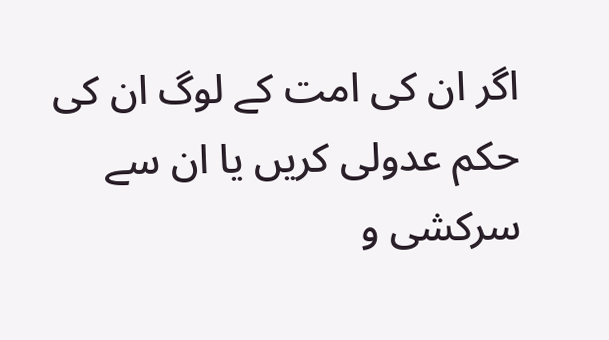اگر ان کی امت کے لوگ ان کی حکم عدولی کریں یا ان سے سرکشی و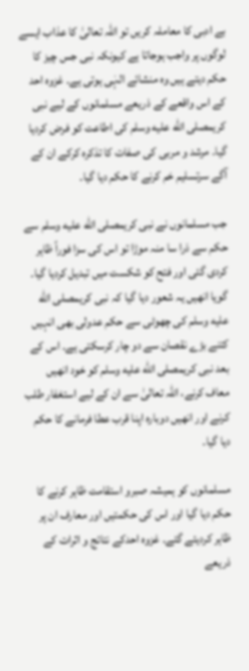بے ادبی کا معاملہ کریں تو اللہ تعالیٰ کا عذاب ایسے لوگوں پر واجب ہوجاتا ہے کیونکہ نبی جس چیز کا حکم دیتے ہیں وہ منشائے الہٰی ہوتی ہے۔ غزوہ احد کے اس واقعے کے ذریعے مسلمانوں کے لیے نبی کریمصلى الله عليه وسلم کی اطاعت کو فرض کردیا گیا۔ مرشد و مربی کی صفات کا تذکرہ کرکے ان کے آگے سرتسلیم خم کرنے کا حکم دیا گیا۔

جب مسلمانوں نے نبی کریمصلى الله عليه وسلم سے حکم سے ذرا سا منہ موڑا تو اس کی سزا فوراً ظاہر کردی گئی اور فتح کو شکست میں تبدیل کردیا گیا۔ گویا انھیں یہ شعور دیا گیا کہ نبی کریمصلى الله عليه وسلم کی چھوٹی سے حکم عدولی بھی انہیں کتنے بڑے نقصان سے دو چار کرسکتی ہے۔ اس کے بعد نبی کریمصلى الله عليه وسلم کو خود انھیں معاف کرنے، اللہ تعالیٰ سے ان کے لیے استغفار طلب کرنے اور انھیں دوبارہ اپنا قرب عطا فرمانے کا حکم دیا گیا۔

مسلمانوں کو ہمیشہ صبرو استقامت ظاہر کرنے کا حکم دیا گیا اور اس کی حکمتیں اور معارف ان پر ظاہر کردیئے گئے۔ غزوہ احدکے نتائج و اثرات کے ذریعے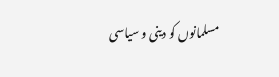مسلمانوں کو دینی و سیاسی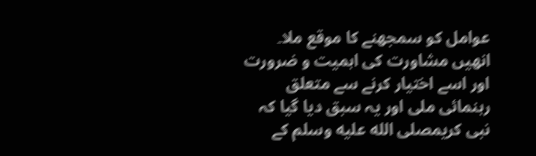عوامل کو سمجھنے کا موقع ملا۔ انھیں مشاورت کی اہمیت و ضرورت اور اسے اختیار کرنے سے متعلق رہنمائی ملی اور یہ سبق دیا گیا کہ نبی کریمصلى الله عليه وسلم کے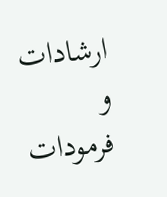ارشادات و فرمودات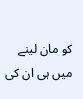کو مان لینے میں ہی ان کی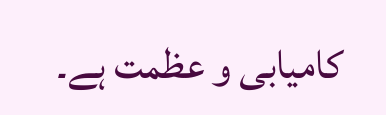کامیابی و عظمت ہے۔